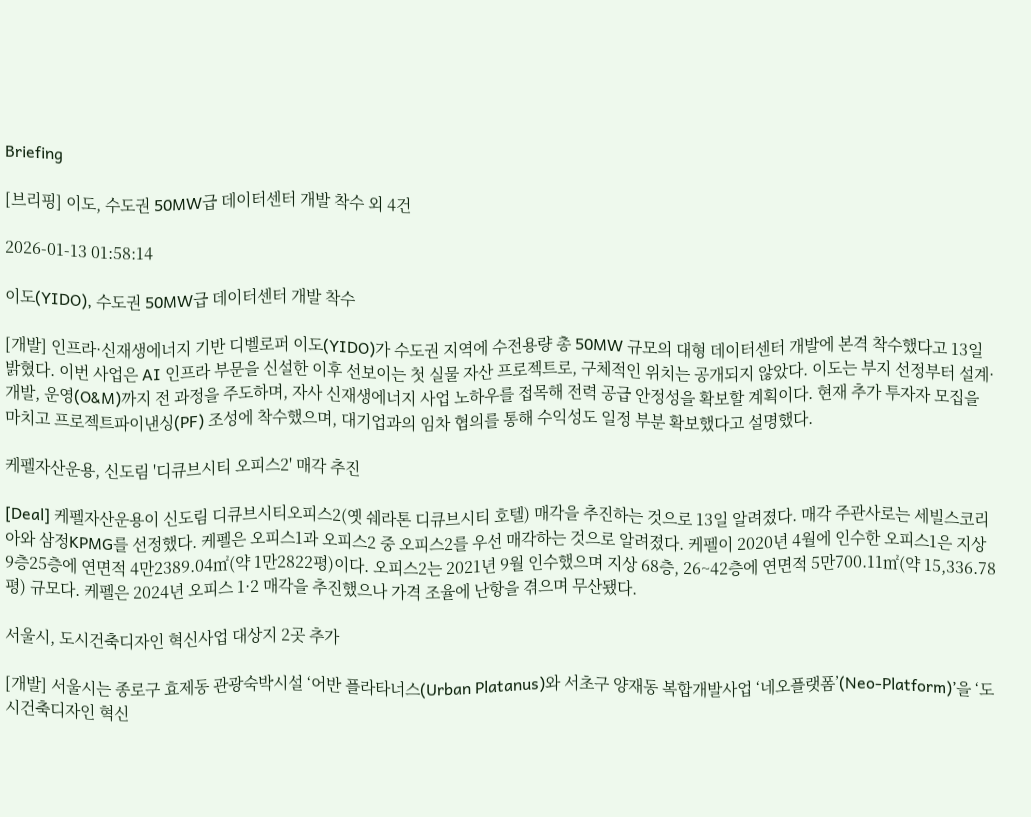Briefing

[브리핑] 이도, 수도권 50MW급 데이터센터 개발 착수 외 4건

2026-01-13 01:58:14

이도(YIDO), 수도권 50MW급 데이터센터 개발 착수

[개발] 인프라·신재생에너지 기반 디벨로퍼 이도(YIDO)가 수도권 지역에 수전용량 총 50MW 규모의 대형 데이터센터 개발에 본격 착수했다고 13일 밝혔다. 이번 사업은 AI 인프라 부문을 신설한 이후 선보이는 첫 실물 자산 프로젝트로, 구체적인 위치는 공개되지 않았다. 이도는 부지 선정부터 설계·개발, 운영(O&M)까지 전 과정을 주도하며, 자사 신재생에너지 사업 노하우를 접목해 전력 공급 안정성을 확보할 계획이다. 현재 추가 투자자 모집을 마치고 프로젝트파이낸싱(PF) 조성에 착수했으며, 대기업과의 임차 협의를 통해 수익성도 일정 부분 확보했다고 설명했다.

케펠자산운용, 신도림 '디큐브시티 오피스2' 매각 추진

[Deal] 케펠자산운용이 신도림 디큐브시티오피스2(옛 쉐라톤 디큐브시티 호텔) 매각을 추진하는 것으로 13일 알려졌다. 매각 주관사로는 세빌스코리아와 삼정KPMG를 선정했다. 케펠은 오피스1과 오피스2 중 오피스2를 우선 매각하는 것으로 알려졌다. 케펠이 2020년 4월에 인수한 오피스1은 지상 9층25층에 연면적 4만2389.04㎡(약 1만2822평)이다. 오피스2는 2021년 9월 인수했으며 지상 68층, 26~42층에 연면적 5만700.11㎡(약 15,336.78평) 규모다. 케펠은 2024년 오피스 1·2 매각을 추진했으나 가격 조율에 난항을 겪으며 무산됐다.

서울시, 도시건축디자인 혁신사업 대상지 2곳 추가

[개발] 서울시는 종로구 효제동 관광숙박시설 ‘어반 플라타너스(Urban Platanus)와 서초구 양재동 복합개발사업 ‘네오플랫폼’(Neo-Platform)’을 ‘도시건축디자인 혁신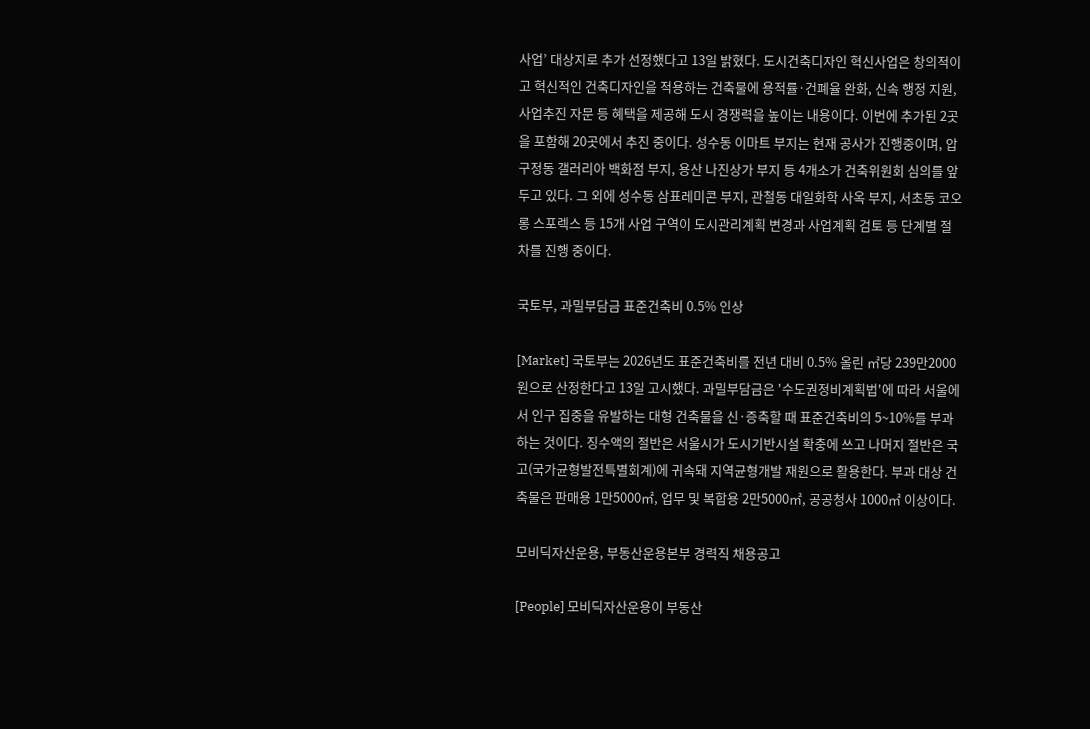사업’ 대상지로 추가 선정했다고 13일 밝혔다. 도시건축디자인 혁신사업은 창의적이고 혁신적인 건축디자인을 적용하는 건축물에 용적률·건폐율 완화, 신속 행정 지원, 사업추진 자문 등 혜택을 제공해 도시 경쟁력을 높이는 내용이다. 이번에 추가된 2곳을 포함해 20곳에서 추진 중이다. 성수동 이마트 부지는 현재 공사가 진행중이며, 압구정동 갤러리아 백화점 부지, 용산 나진상가 부지 등 4개소가 건축위원회 심의를 앞두고 있다. 그 외에 성수동 삼표레미콘 부지, 관철동 대일화학 사옥 부지, 서초동 코오롱 스포렉스 등 15개 사업 구역이 도시관리계획 변경과 사업계획 검토 등 단계별 절차를 진행 중이다.

국토부, 과밀부담금 표준건축비 0.5% 인상

[Market] 국토부는 2026년도 표준건축비를 전년 대비 0.5% 올린 ㎡당 239만2000원으로 산정한다고 13일 고시했다. 과밀부담금은 '수도권정비계획법'에 따라 서울에서 인구 집중을 유발하는 대형 건축물을 신·증축할 때 표준건축비의 5~10%를 부과하는 것이다. 징수액의 절반은 서울시가 도시기반시설 확충에 쓰고 나머지 절반은 국고(국가균형발전특별회계)에 귀속돼 지역균형개발 재원으로 활용한다. 부과 대상 건축물은 판매용 1만5000㎡, 업무 및 복합용 2만5000㎡, 공공청사 1000㎡ 이상이다.

모비딕자산운용, 부동산운용본부 경력직 채용공고

[People] 모비딕자산운용이 부동산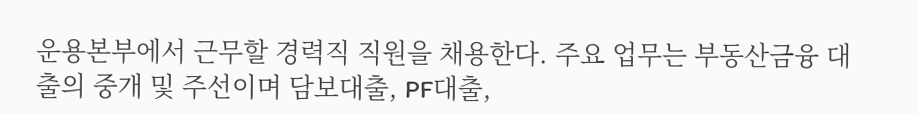운용본부에서 근무할 경력직 직원을 채용한다. 주요 업무는 부동산금융 대출의 중개 및 주선이며 담보대출, PF대출,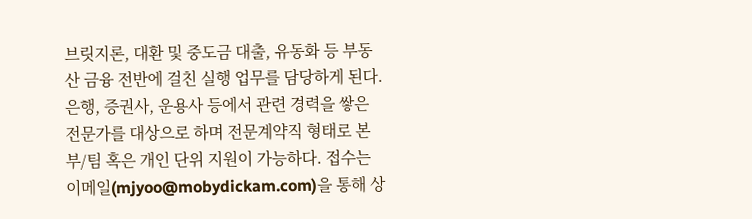브릿지론, 대환 및 중도금 대출, 유동화 등 부동산 금융 전반에 걸친 실행 업무를 담당하게 된다. 은행, 증권사, 운용사 등에서 관련 경력을 쌓은 전문가를 대상으로 하며 전문계약직 형태로 본부/팀 혹은 개인 단위 지원이 가능하다. 접수는 이메일(mjyoo@mobydickam.com)을 통해 상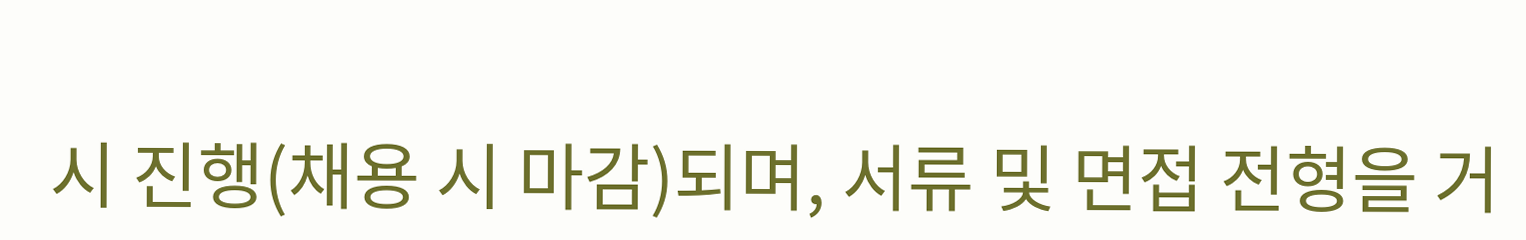시 진행(채용 시 마감)되며, 서류 및 면접 전형을 거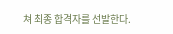쳐 최종 합격자를 선발한다.